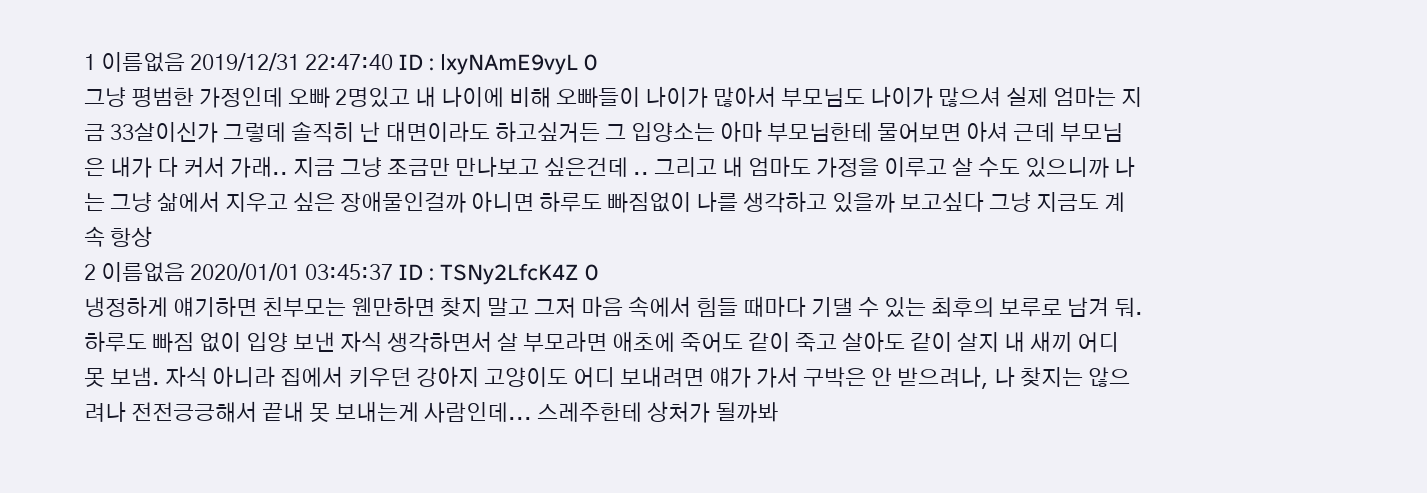1 이름없음 2019/12/31 22:47:40 ID : lxyNAmE9vyL 0
그냥 평범한 가정인데 오빠 2명있고 내 나이에 비해 오빠들이 나이가 많아서 부모님도 나이가 많으셔 실제 엄마는 지금 33살이신가 그렇데 솔직히 난 대면이라도 하고싶거든 그 입양소는 아마 부모님한테 물어보면 아셔 근데 부모님은 내가 다 커서 가래.. 지금 그냥 조금만 만나보고 싶은건데 .. 그리고 내 엄마도 가정을 이루고 살 수도 있으니까 나는 그냥 삶에서 지우고 싶은 장애물인걸까 아니면 하루도 빠짐없이 나를 생각하고 있을까 보고싶다 그냥 지금도 계속 항상
2 이름없음 2020/01/01 03:45:37 ID : TSNy2LfcK4Z 0
냉정하게 얘기하면 친부모는 웬만하면 찾지 말고 그저 마음 속에서 힘들 때마다 기댈 수 있는 최후의 보루로 남겨 둬. 하루도 빠짐 없이 입양 보낸 자식 생각하면서 살 부모라면 애초에 죽어도 같이 죽고 살아도 같이 살지 내 새끼 어디 못 보냄. 자식 아니라 집에서 키우던 강아지 고양이도 어디 보내려면 얘가 가서 구박은 안 받으려나, 나 찾지는 않으려나 전전긍긍해서 끝내 못 보내는게 사람인데... 스레주한테 상처가 될까봐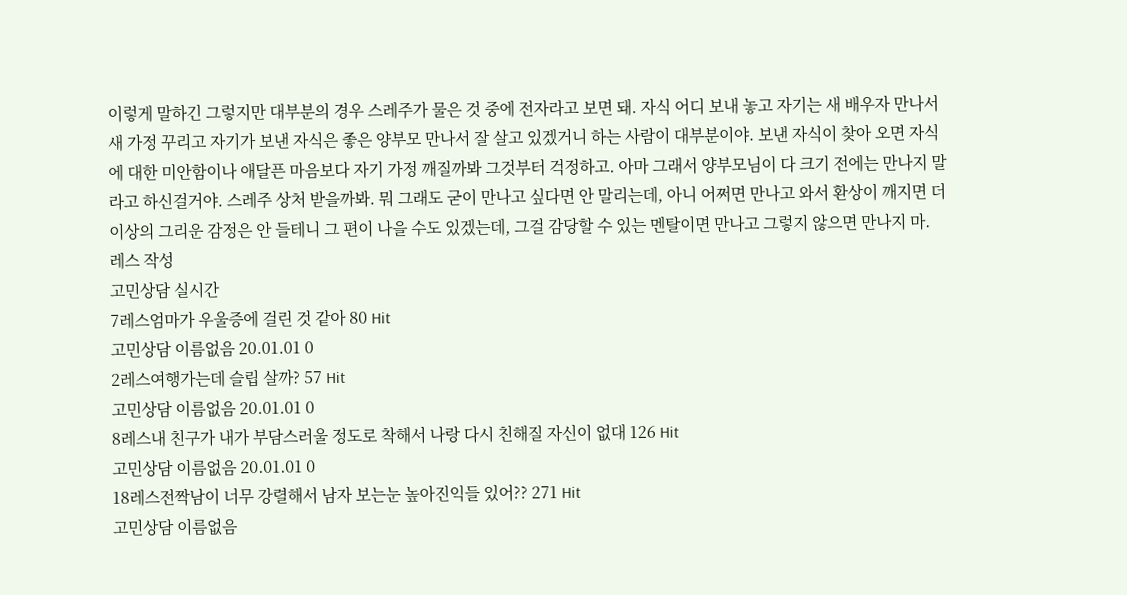이렇게 말하긴 그렇지만 대부분의 경우 스레주가 물은 것 중에 전자라고 보면 돼. 자식 어디 보내 놓고 자기는 새 배우자 만나서 새 가정 꾸리고 자기가 보낸 자식은 좋은 양부모 만나서 잘 살고 있겠거니 하는 사람이 대부분이야. 보낸 자식이 찾아 오면 자식에 대한 미안함이나 애달픈 마음보다 자기 가정 깨질까봐 그것부터 걱정하고. 아마 그래서 양부모님이 다 크기 전에는 만나지 말라고 하신걸거야. 스레주 상처 받을까봐. 뭐 그래도 굳이 만나고 싶다면 안 말리는데, 아니 어쩌면 만나고 와서 환상이 깨지면 더 이상의 그리운 감정은 안 들테니 그 편이 나을 수도 있겠는데, 그걸 감당할 수 있는 멘탈이면 만나고 그렇지 않으면 만나지 마.
레스 작성
고민상담 실시간
7레스엄마가 우울증에 걸린 것 같아 80 Hit
고민상담 이름없음 20.01.01 0
2레스여행가는데 슬립 살까? 57 Hit
고민상담 이름없음 20.01.01 0
8레스내 친구가 내가 부담스러울 정도로 착해서 나랑 다시 친해질 자신이 없대 126 Hit
고민상담 이름없음 20.01.01 0
18레스전짝남이 너무 강렬해서 남자 보는눈 높아진익들 있어?? 271 Hit
고민상담 이름없음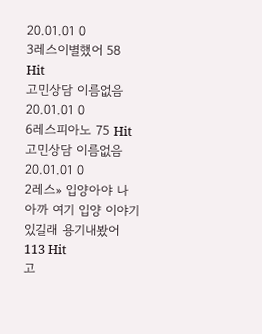20.01.01 0
3레스이별했어 58 Hit
고민상담 이름없음 20.01.01 0
6레스피아노 75 Hit
고민상담 이름없음 20.01.01 0
2레스» 입양아야 나 아까 여기 입양 이야기 있길래 용기내봤어 113 Hit
고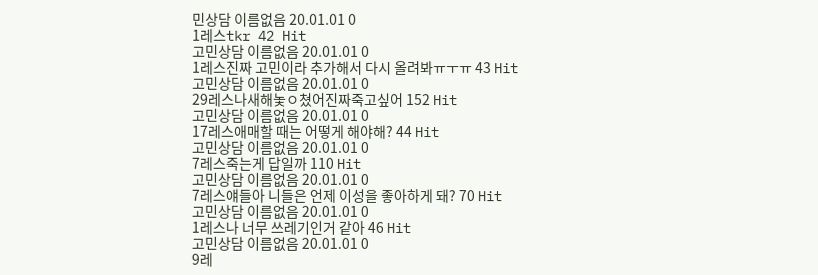민상담 이름없음 20.01.01 0
1레스tkr 42 Hit
고민상담 이름없음 20.01.01 0
1레스진짜 고민이라 추가해서 다시 올려봐ㅠㅜㅠ 43 Hit
고민상담 이름없음 20.01.01 0
29레스나새해놏ㅇ쳤어진짜죽고싶어 152 Hit
고민상담 이름없음 20.01.01 0
17레스애매할 때는 어떻게 해야해? 44 Hit
고민상담 이름없음 20.01.01 0
7레스죽는게 답일까 110 Hit
고민상담 이름없음 20.01.01 0
7레스얘들아 니들은 언제 이성을 좋아하게 돼? 70 Hit
고민상담 이름없음 20.01.01 0
1레스나 너무 쓰레기인거 같아 46 Hit
고민상담 이름없음 20.01.01 0
9레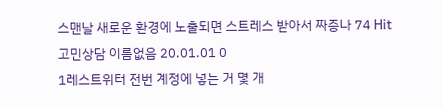스맨날 새로운 환경에 노출되면 스트레스 받아서 짜증나 74 Hit
고민상담 이름없음 20.01.01 0
1레스트위터 전번 계정에 넣는 거 몇 개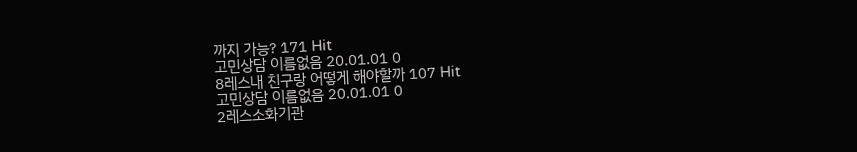까지 가능? 171 Hit
고민상담 이름없음 20.01.01 0
8레스내 친구랑 어떻게 해야할까 107 Hit
고민상담 이름없음 20.01.01 0
2레스소화기관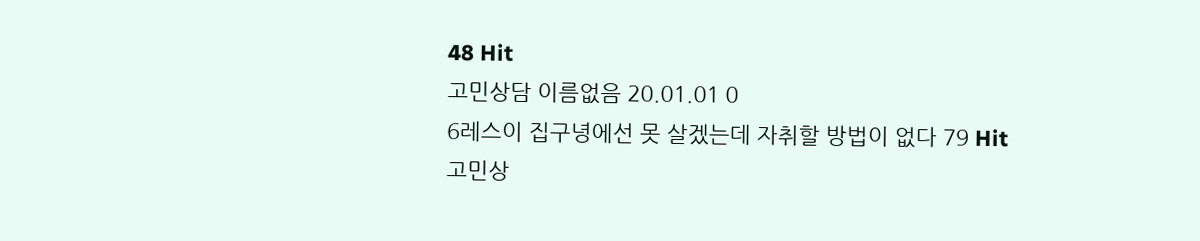48 Hit
고민상담 이름없음 20.01.01 0
6레스이 집구녕에선 못 살겠는데 자취할 방법이 없다 79 Hit
고민상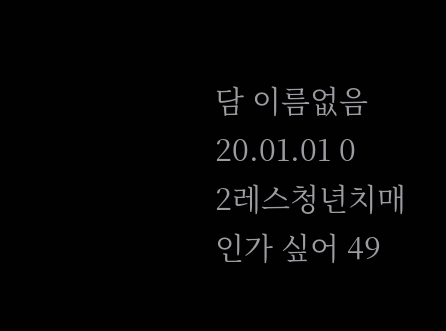담 이름없음 20.01.01 0
2레스청년치매인가 싶어 49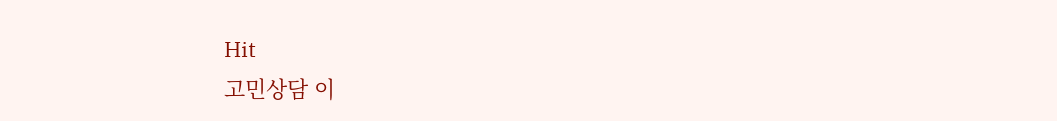Hit
고민상담 이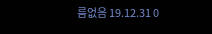름없음 19.12.31 0